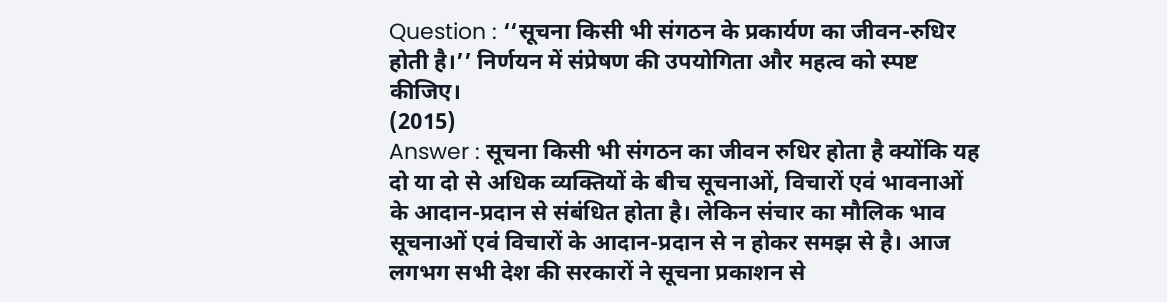Question : ‘‘सूचना किसी भी संगठन के प्रकार्यण का जीवन-रुधिर होती है।’’ निर्णयन में संप्रेषण की उपयोगिता और महत्व को स्पष्ट कीजिए।
(2015)
Answer : सूचना किसी भी संगठन का जीवन रुधिर होता है क्योंकि यह दो या दो से अधिक व्यक्तियों के बीच सूचनाओं, विचारों एवं भावनाओं के आदान-प्रदान से संबंधित होता है। लेकिन संचार का मौलिक भाव सूचनाओं एवं विचारों के आदान-प्रदान से न होकर समझ से है। आज लगभग सभी देश की सरकारों ने सूचना प्रकाशन से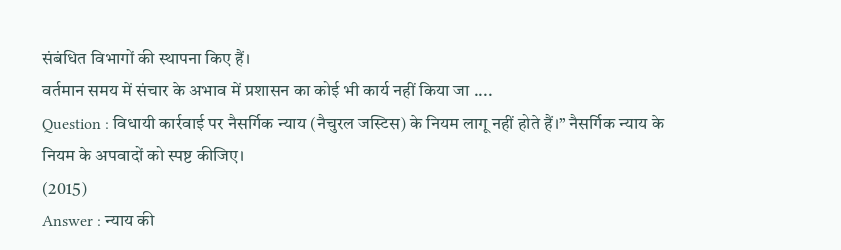संबंधित विभागों की स्थापना किए हैं।
वर्तमान समय में संचार के अभाव में प्रशासन का कोई भी कार्य नहीं किया जा ....
Question : विधायी कार्रवाई पर नैसर्गिक न्याय (नैचुरल जस्टिस) के नियम लागू नहीं होते हैं।’’ नैसर्गिक न्याय के नियम के अपवादों को स्पष्ट कीजिए।
(2015)
Answer : न्याय की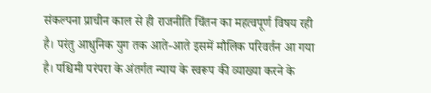संकल्पना प्राचीन काल से ही राजनीति चिंतन का महत्वपूर्ण विषय रही है। परंतु आधुनिक युग तक आते-आते इसमें मौलिक परिवर्तन आ गया है। पश्चिमी परंपरा के अंतर्गत न्याय के स्वरूप की व्याख्या करने के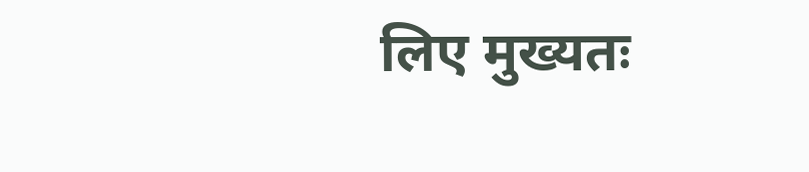लिए मुख्यतः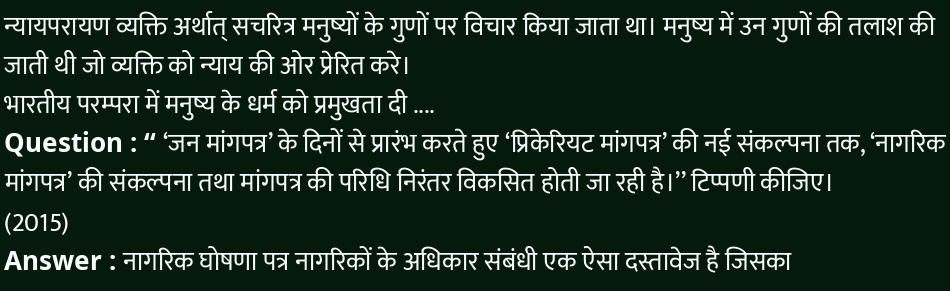न्यायपरायण व्यक्ति अर्थात् सचरित्र मनुष्यों के गुणों पर विचार किया जाता था। मनुष्य में उन गुणों की तलाश की जाती थी जो व्यक्ति को न्याय की ओर प्रेरित करे।
भारतीय परम्परा में मनुष्य के धर्म को प्रमुखता दी ....
Question : ‘‘ ‘जन मांगपत्र’ के दिनों से प्रारंभ करते हुए ‘प्रिकेरियट मांगपत्र’ की नई संकल्पना तक, ‘नागरिक मांगपत्र’ की संकल्पना तथा मांगपत्र की परिधि निरंतर विकसित होती जा रही है।’’ टिप्पणी कीजिए।
(2015)
Answer : नागरिक घोषणा पत्र नागरिकों के अधिकार संबंधी एक ऐसा दस्तावेज है जिसका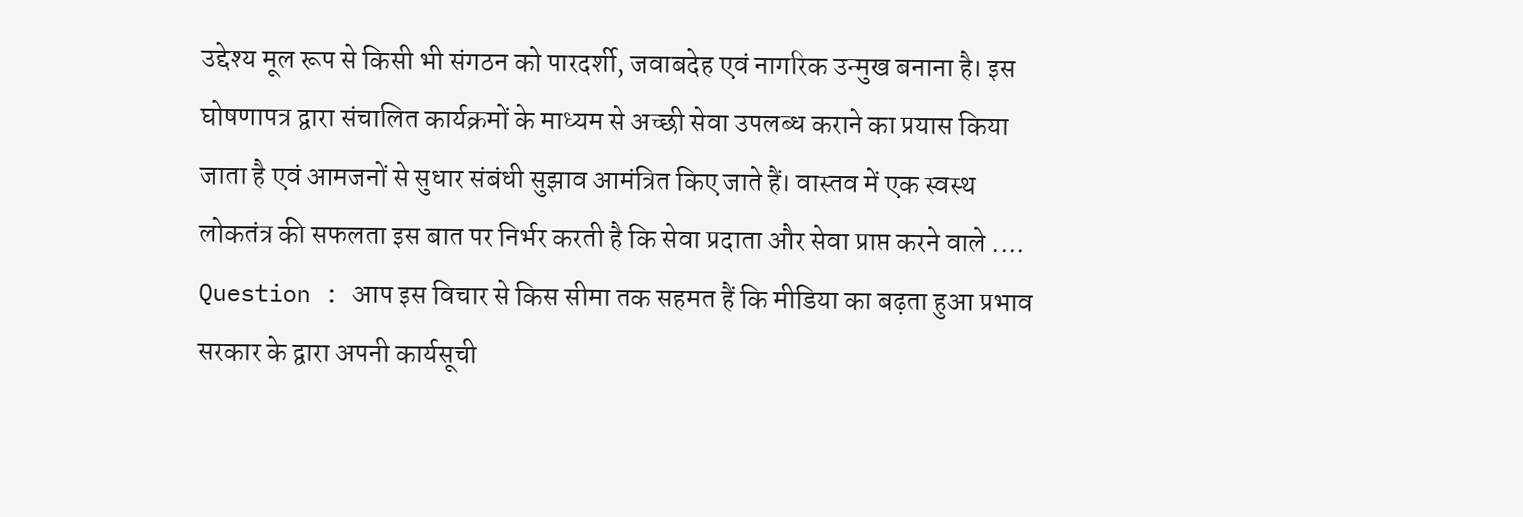उद्देश्य मूल रूप से किसी भी संगठन को पारदर्शी, जवाबदेह एवं नागरिक उन्मुख बनाना है। इस घोषणापत्र द्वारा संचालित कार्यक्रमों के माध्यम से अच्छी सेवा उपलब्ध कराने का प्रयास किया जाता है एवं आमजनों से सुधार संबंधी सुझाव आमंत्रित किए जाते हैं। वास्तव में एक स्वस्थ लोकतंत्र की सफलता इस बात पर निर्भर करती है कि सेवा प्रदाता और सेवा प्राप्त करने वाले ....
Question : आप इस विचार से किस सीमा तक सहमत हैं कि मीडिया का बढ़ता हुआ प्रभाव सरकार के द्वारा अपनी कार्यसूची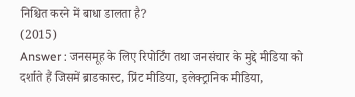निश्चित करने में बाधा डालता है?
(2015)
Answer : जनसमूह के लिए रिपोर्टिंग तथा जनसंचार के मुद्दे मीडिया को दर्शाते हैं जिसमें ब्राडकास्ट, प्रिंट मीडिया, इलेक्ट्रानिक मीडिया,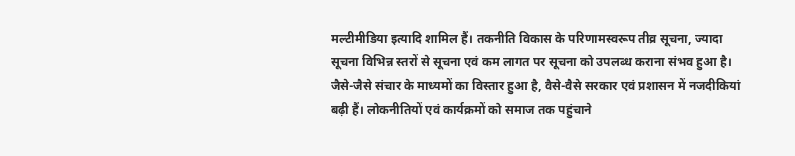मल्टीमीडिया इत्यादि शामिल हैं। तकनीति विकास के परिणामस्वरूप तीव्र सूचना, ज्यादा सूचना विभिन्न स्तरों से सूचना एवं कम लागत पर सूचना को उपलब्ध कराना संभव हुआ है। जैसे-जैसे संचार के माध्यमों का विस्तार हुआ है, वैसे-वैसे सरकार एवं प्रशासन में नजदीकियां बढ़ी हैं। लोकनीतियों एवं कार्यक्रमों को समाज तक पहुंचाने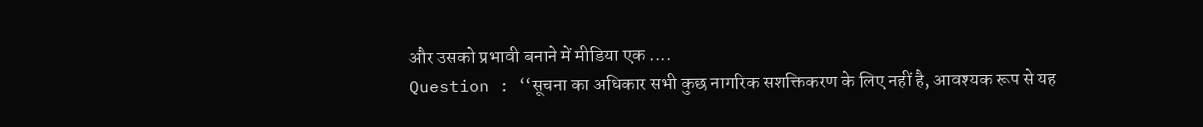और उसको प्रभावी बनाने में मीडिया एक ....
Question : ‘‘सूचना का अधिकार सभी कुछ नागरिक सशक्तिकरण के लिए नहीं है, आवश्यक रूप से यह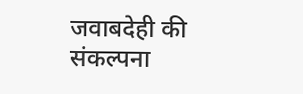जवाबदेही की संकल्पना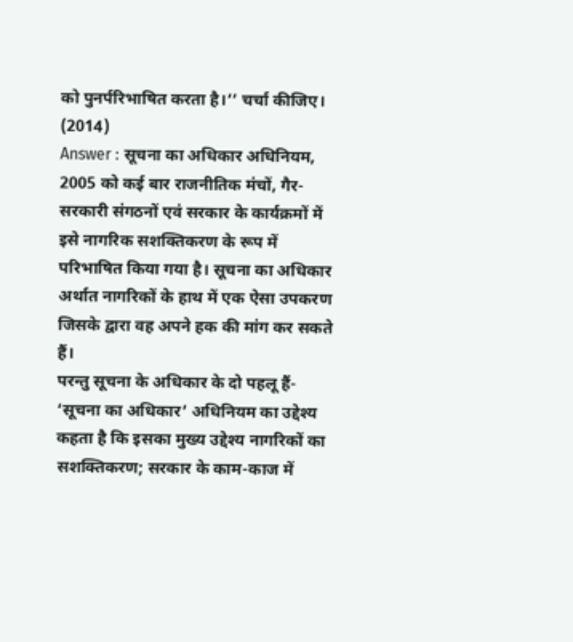को पुनर्परिभाषित करता है।’’ चर्चा कीजिए।
(2014)
Answer : सूचना का अधिकार अधिनियम, 2005 को कई बार राजनीतिक मंचों, गैर-सरकारी संगठनों एवं सरकार के कार्यक्रमों में इसे नागरिक सशक्तिकरण के रूप में परिभाषित किया गया है। सूचना का अधिकार अर्थात नागरिकों के हाथ में एक ऐसा उपकरण जिसके द्वारा वह अपने हक की मांग कर सकते हैं।
परन्तु सूचना के अधिकार के दो पहलू हैं-
‘सूचना का अधिकार’ अधिनियम का उद्देश्य कहता है कि इसका मुख्य उद्देश्य नागरिकों का सशक्तिकरण; सरकार के काम-काज में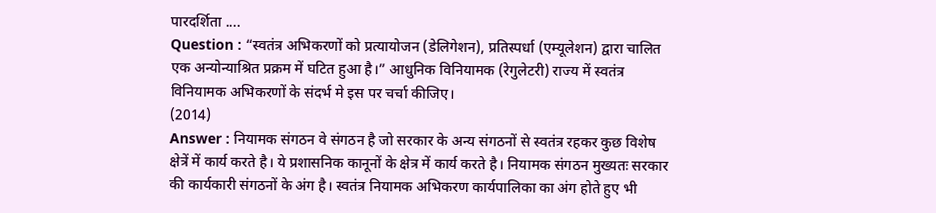पारदर्शिता ....
Question : “स्वतंत्र अभिकरणों को प्रत्यायोजन (डेलिगेशन), प्रतिस्पर्धा (एम्यूलेशन) द्वारा चालित एक अन्योन्याश्रित प्रक्रम में घटित हुआ है।” आधुनिक विनियामक (रेगुलेटरी) राज्य में स्वतंत्र विनियामक अभिकरणों के संदर्भ मे इस पर चर्चा कीजिए।
(2014)
Answer : नियामक संगठन वे संगठन है जो सरकार के अन्य संगठनों से स्वतंत्र रहकर कुछ विशेष क्षेत्रें में कार्य करते है। ये प्रशासनिक कानूनों के क्षेत्र में कार्य करते है। नियामक संगठन मुख्यतः सरकार की कार्यकारी संगठनों के अंग है। स्वतंत्र नियामक अभिकरण कार्यपालिका का अंग होते हुए भी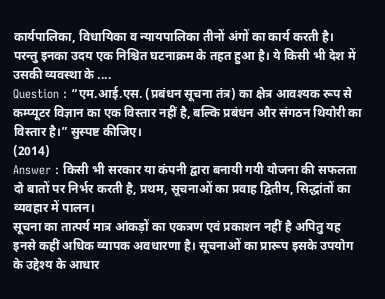कार्यपालिका, विधायिका व न्यायपालिका तीनों अंगों का कार्य करती है।
परन्तु इनका उदय एक निश्चित घटनाक्रम के तहत हुआ है। ये किसी भी देश में उसकी व्यवस्था के ....
Question : “एम.आई.एस. (प्रबंधन सूचना तंत्र) का क्षेत्र आवश्यक रूप से कम्प्यूटर विज्ञान का एक विस्तार नहीं है, बल्कि प्रबंधन और संगठन थियोरी का विस्तार है।” सुस्पष्ट कीजिए।
(2014)
Answer : किसी भी सरकार या कंपनी द्वारा बनायी गयी योजना की सफलता दो बातों पर निर्भर करती है, प्रथम, सूचनाओं का प्रवाह द्वितीय, सिद्धांतों का व्यवहार में पालन।
सूचना का तात्पर्य मात्र आंकड़ों का एकत्रण एवं प्रकाशन नहीं है अपितु यह इनसे कहीं अधिक व्यापक अवधारणा है। सूचनाओं का प्रारूप इसके उपयोग के उद्देश्य के आधार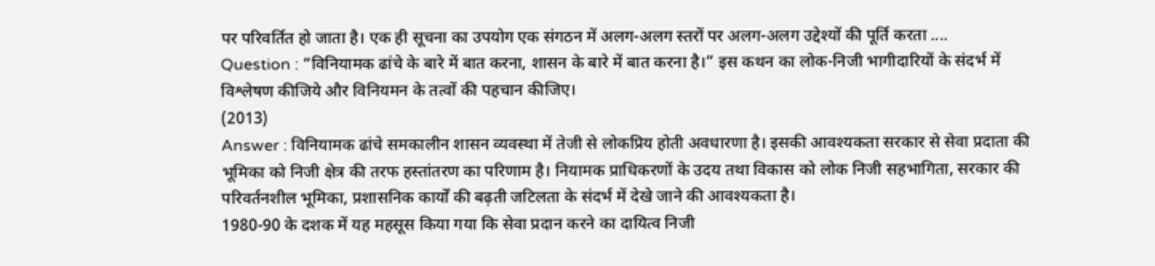पर परिवर्तित हो जाता है। एक ही सूचना का उपयोग एक संगठन में अलग-अलग स्तरों पर अलग-अलग उद्देश्यों की पूर्ति करता ....
Question : “विनियामक ढांचे के बारे में बात करना, शासन के बारे में बात करना है।” इस कथन का लोक-निजी भागीदारियों के संदर्भ में विश्लेषण कीजिये और विनियमन के तत्वों की पहचान कीजिए।
(2013)
Answer : विनियामक ढांचे समकालीन शासन व्यवस्था में तेजी से लोकप्रिय होती अवधारणा है। इसकी आवश्यकता सरकार से सेवा प्रदाता की भूमिका को निजी क्षेत्र की तरफ हस्तांतरण का परिणाम है। नियामक प्राधिकरणों के उदय तथा विकास को लोक निजी सहभागिता, सरकार की परिवर्तनशील भूमिका, प्रशासनिक कार्यों की बढ़ती जटिलता के संदर्भ में देखे जाने की आवश्यकता है।
1980-90 के दशक में यह महसूस किया गया कि सेवा प्रदान करने का दायित्व निजी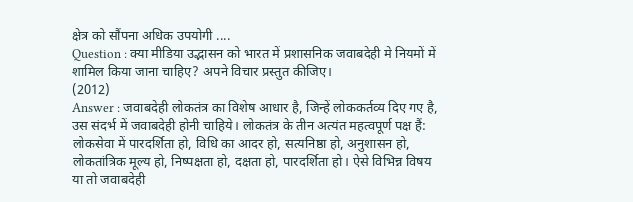क्षेत्र को सौंपना अधिक उपयोगी ....
Question : क्या मीडिया उद्भासन को भारत में प्रशासनिक जवाबदेही मे नियमों में शामिल किया जाना चाहिए? अपने विचार प्रस्तुत कीजिए।
(2012)
Answer : जवाबदेही लोकतंत्र का विशेष आधार है, जिन्हें लोककर्तव्य दिए गए है, उस संदर्भ में जवाबदेही होनी चाहिये। लोकतंत्र के तीन अत्यंत महत्वपूर्ण पक्ष हैं:
लोकसेवा में पारदर्शिता हो, विधि का आदर हो, सत्यनिष्ठा हो, अनुशासन हो, लोकतांत्रिक मूल्य हो, निष्पक्षता हो, दक्षता हो, पारदर्शिता हो। ऐसे विभिन्न विषय या तो जवाबदेही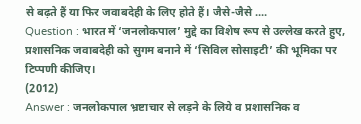से बढ़ते हैं या फिर जवाबदेही के लिए होते हैं। जैसे-जैसे ....
Question : भारत में ‘जनलोकपाल’ मुद्दे का विशेष रूप से उल्लेख करते हुए, प्रशासनिक जवाबदेही को सुगम बनाने में ‘सिविल सोसाइटी’ की भूमिका पर टिप्पणी कीजिए।
(2012)
Answer : जनलोकपाल भ्रष्टाचार से लड़ने के लिये व प्रशासनिक व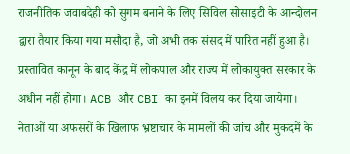राजनीतिक जवाबदेही को सुगम बनाने के लिए सिविल सोसाइटी के आन्दोलन द्वारा तैयार किया गया मसौदा है, जो अभी तक संसद में पारित नहीं हुआ है।
प्रस्तावित कानून के बाद केंद्र में लोकपाल और राज्य में लोकायुक्त सरकार के अधीन नहीं होगा। ACB और CBI का इनमें विलय कर दिया जायेगा। नेताओं या अफसरों के खिलाफ भ्रष्टाचार के मामलों की जांच और मुकदमें के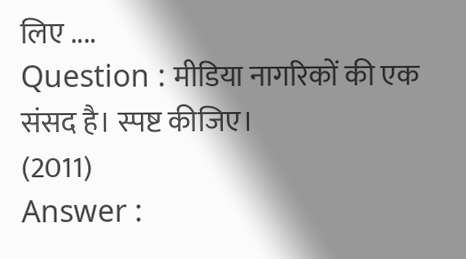लिए ....
Question : मीडिया नागरिकों की एक संसद है। स्पष्ट कीजिए।
(2011)
Answer :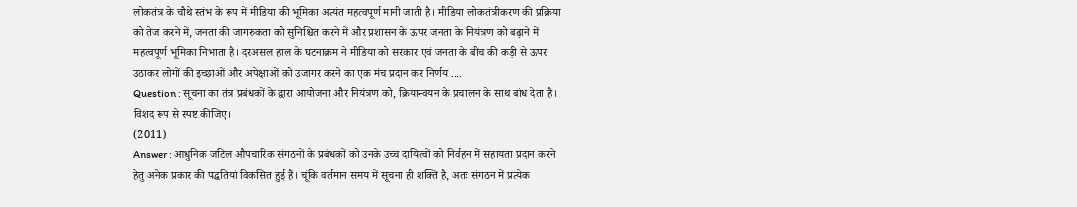लोकतंत्र के चौथे स्तंभ के रूप में मीडिया की भूमिका अत्यंत महत्वपूर्ण मानी जाती है। मीडिया लोकतंत्रीकरण की प्रक्रिया को तेज करने में, जनता की जागरुकता को सुनिश्चित करने में और प्रशासन के ऊपर जनता के नियंत्रण को बढ़ाने में महत्वपूर्ण भूमिका निभाता है। दरअसल हाल के घटनाक्रम ने मीडिया को सरकार एवं जनता के बीच की कड़ी से ऊपर उठाकर लोगों की इच्छाओं और अपेक्षाओं को उजागर करने का एक मंच प्रदान कर निर्णय ....
Question : सूचना का तंत्र प्रबंधकों के द्वारा आयोजना और नियंत्रण को, क्रियान्वयन के प्रचालन के साथ बांध देता है। विशद रूप से स्पष्ट कीजिए।
(2011)
Answer : आधुनिक जटिल औपचारिक संगठनों के प्रबंधकों को उनके उच्च दायित्वों को निर्वहन में सहायता प्रदान करने हेतु अनेक प्रकार की पद्धतियां विकसित हुई हैं। चूंकि वर्तमान समय में सूचना ही शक्ति है, अतः संगठन में प्रत्येक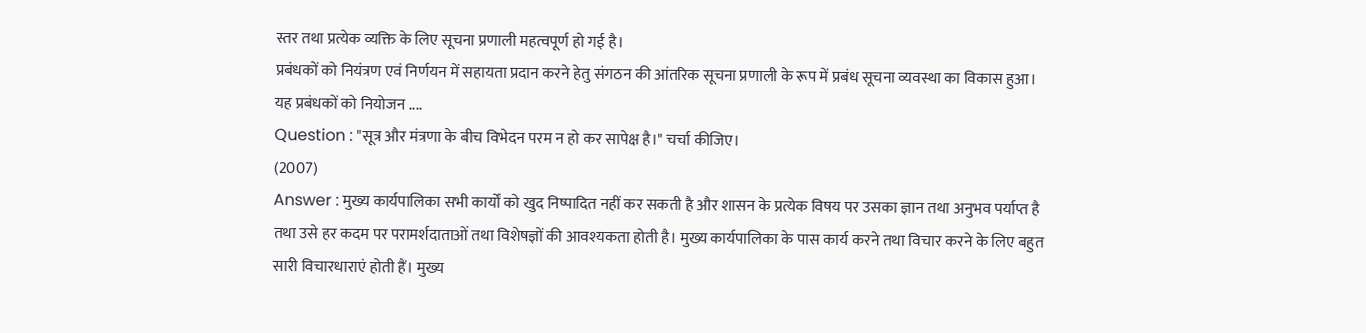स्तर तथा प्रत्येक व्यक्ति के लिए सूचना प्रणाली महत्वपूर्ण हो गई है।
प्रबंधकों को नियंत्रण एवं निर्णयन में सहायता प्रदान करने हेतु संगठन की आंतरिक सूचना प्रणाली के रूप में प्रबंध सूचना व्यवस्था का विकास हुआ। यह प्रबंधकों को नियोजन ....
Question : "सूत्र और मंत्रणा के बीच विभेदन परम न हो कर सापेक्ष है।" चर्चा कीजिए।
(2007)
Answer : मुख्य कार्यपालिका सभी कार्यों को खुद निष्पादित नहीं कर सकती है और शासन के प्रत्येक विषय पर उसका ज्ञान तथा अनुभव पर्याप्त है तथा उसे हर कदम पर परामर्शदाताओं तथा विशेषज्ञों की आवश्यकता होती है। मुख्य कार्यपालिका के पास कार्य करने तथा विचार करने के लिए बहुत सारी विचारधाराएं होती हैं। मुख्य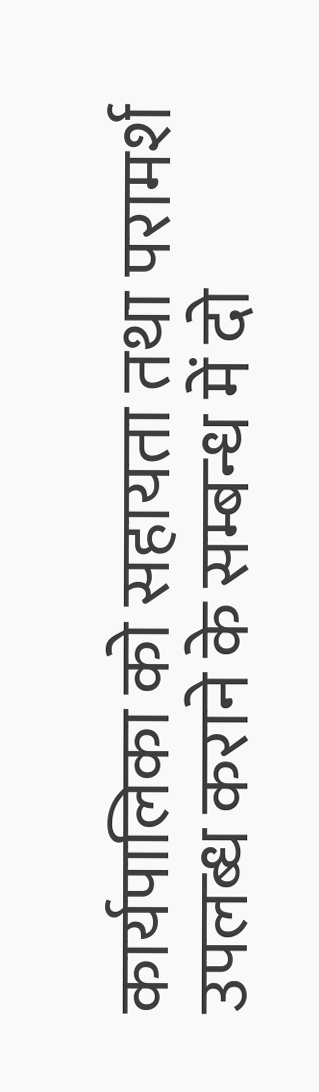कार्यपालिका को सहायता तथा परामर्श उपलब्ध कराने के सम्बन्ध में दो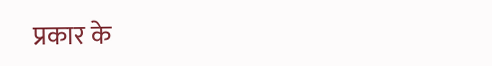प्रकार के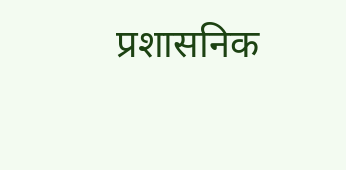प्रशासनिक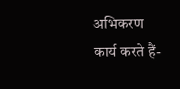अभिकरण कार्य करते हैं-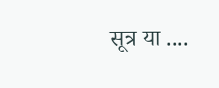सूत्र या ....